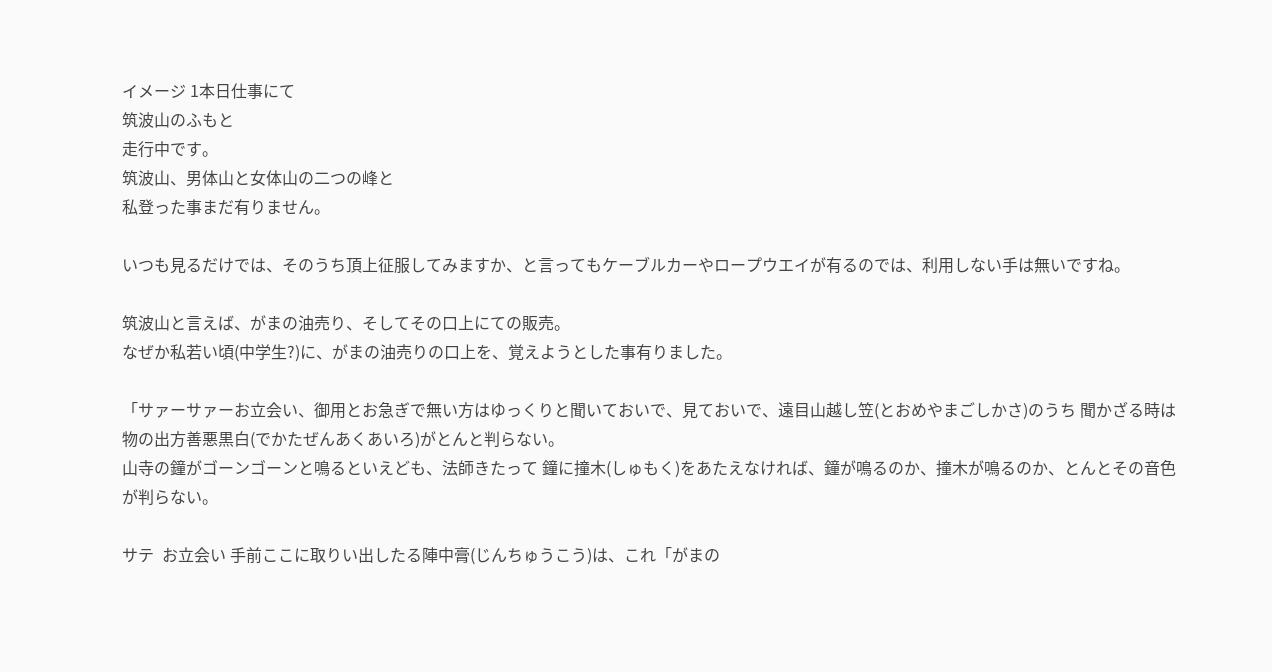イメージ 1本日仕事にて
筑波山のふもと
走行中です。
筑波山、男体山と女体山の二つの峰と
私登った事まだ有りません。

いつも見るだけでは、そのうち頂上征服してみますか、と言ってもケーブルカーやロープウエイが有るのでは、利用しない手は無いですね。

筑波山と言えば、がまの油売り、そしてその口上にての販売。
なぜか私若い頃(中学生?)に、がまの油売りの口上を、覚えようとした事有りました。

「サァーサァーお立会い、御用とお急ぎで無い方はゆっくりと聞いておいで、見ておいで、遠目山越し笠(とおめやまごしかさ)のうち 聞かざる時は物の出方善悪黒白(でかたぜんあくあいろ)がとんと判らない。
山寺の鐘がゴーンゴーンと鳴るといえども、法師きたって 鐘に撞木(しゅもく)をあたえなければ、鐘が鳴るのか、撞木が鳴るのか、とんとその音色が判らない。

サテ  お立会い 手前ここに取りい出したる陣中膏(じんちゅうこう)は、これ「がまの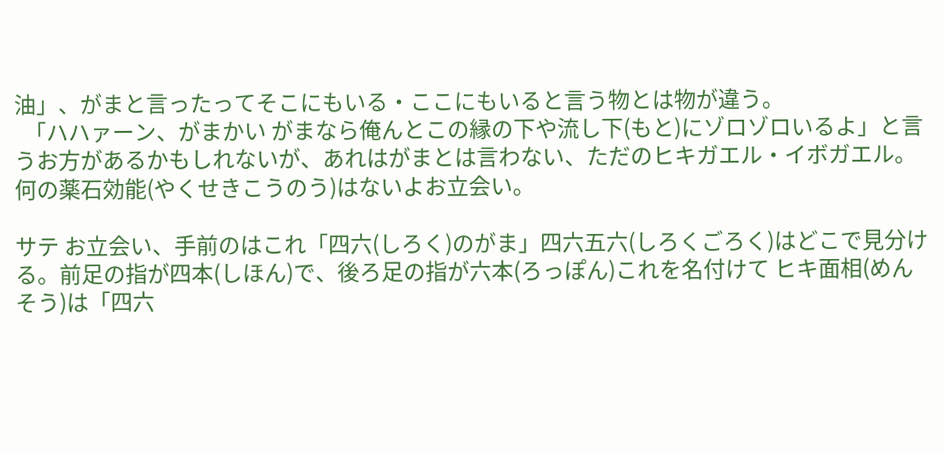油」、がまと言ったってそこにもいる・ここにもいると言う物とは物が違う。
  「ハハァーン、がまかい がまなら俺んとこの縁の下や流し下(もと)にゾロゾロいるよ」と言うお方があるかもしれないが、あれはがまとは言わない、ただのヒキガエル・イボガエル。何の薬石効能(やくせきこうのう)はないよお立会い。

サテ お立会い、手前のはこれ「四六(しろく)のがま」四六五六(しろくごろく)はどこで見分ける。前足の指が四本(しほん)で、後ろ足の指が六本(ろっぽん)これを名付けて ヒキ面相(めんそう)は「四六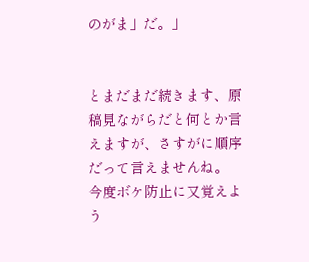のがま」だ。」


とまだまだ続きます、原稿見ながらだと何とか言えますが、さすがに順序だって言えませんね。
今度ボケ防止に又覚えよう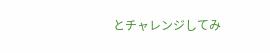とチャレンジしてみ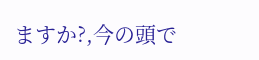ますか?,今の頭で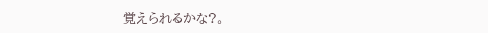覚えられるかな?。